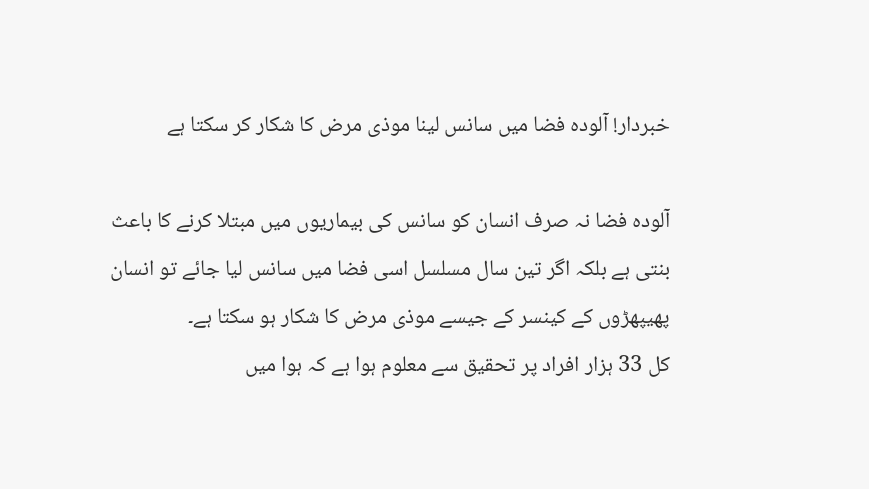خبردار! آلودہ فضا میں سانس لینا موذی مرض کا شکار کر سکتا ہے

آلودہ فضا نہ صرف انسان کو سانس کی بیماریوں میں مبتلا کرنے کا باعث بنتی ہے بلکہ اگر تین سال مسلسل اسی فضا میں سانس لیا جائے تو انسان پھیپھڑوں کے کینسر کے جیسے موذی مرض کا شکار ہو سکتا ہے۔
کل 33 ہزار افراد پر تحقیق سے معلوم ہوا ہے کہ ہوا میں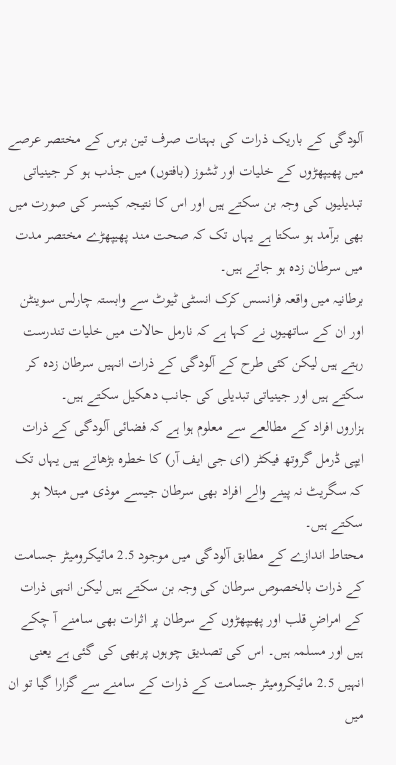آلودگی کے باریک ذرات کی بہتات صرف تین برس کے مختصر عرصے میں پھیپھڑوں کے خلیات اور ٹشوز (بافتوں) میں جذب ہو کر جینیاتی تبدیلیوں کی وجہ بن سکتے ہیں اور اس کا نتیجہ کینسر کی صورت میں بھی برآمد ہو سکتا ہے یہاں تک کہ صحت مند پھیپھڑے مختصر مدت میں سرطان زدہ ہو جاتے ہیں۔
برطانیہ میں واقعہ فرانسس کرک انسٹی ٹیوٹ سے وابستہ چارلس سوینٹن اور ان کے ساتھیوں نے کہا ہے کہ نارمل حالات میں خلیات تندرست رہتے ہیں لیکن کئی طرح کے آلودگی کے ذرات انہیں سرطان زدہ کر سکتے ہیں اور جینیاتی تبدیلی کی جانب دھکیل سکتے ہیں۔
ہزاروں افراد کے مطالعے سے معلوم ہوا ہے کہ فضائی آلودگی کے ذرات ایپی ڈرمل گروتھ فیکٹر (ای جی ایف آر) کا خطرہ بڑھاتے ہیں یہاں تک کہ سگریٹ نہ پینے والے افراد بھی سرطان جیسے موذی میں مبتلا ہو سکتے ہیں۔
محتاط اندازے کے مطابق آلودگی میں موجود 2.5 مائیکرومیٹر جسامت کے ذرات بالخصوص سرطان کی وجہ بن سکتے ہیں لیکن انہی ذرات کے امراضِ قلب اور پھیپھڑوں کے سرطان پر اثرات بھی سامنے آ چکے ہیں اور مسلمہ ہیں۔ اس کی تصدیق چوہوں پربھی کی گئی ہے یعنی انہیں 2.5 مائیکرومیٹر جسامت کے ذرات کے سامنے سے گزارا گیا تو ان میں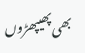بھی پھیپھڑوں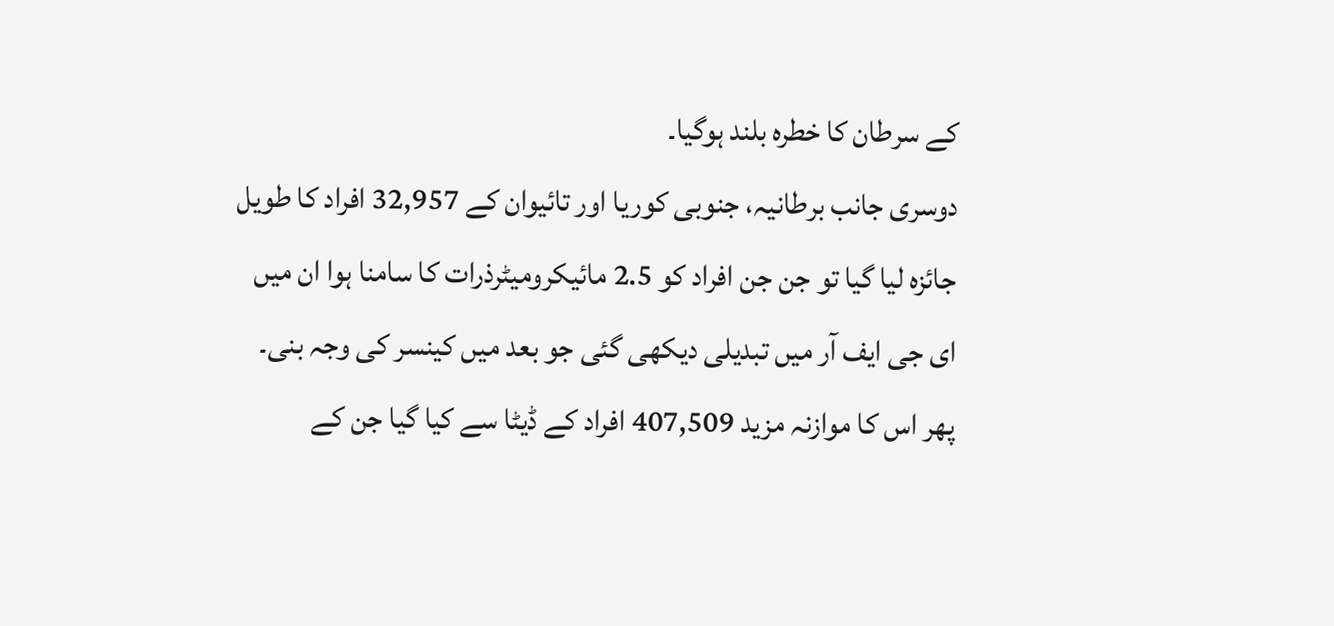کے سرطان کا خطرہ بلند ہوگیا۔
دوسری جانب برطانیہ، جنوبی کوریا اور تائیوان کے 32,957 افراد کا طویل جائزہ لیا گیا تو جن جن افراد کو 2.5 مائیکرومیٹرذرات کا سامنا ہوا ان میں ای جی ایف آر میں تبدیلی دیکھی گئی جو بعد میں کینسر کی وجہ بنی۔ پھر اس کا موازنہ مزید 407,509 افراد کے ڈیٹا سے کیا گیا جن کے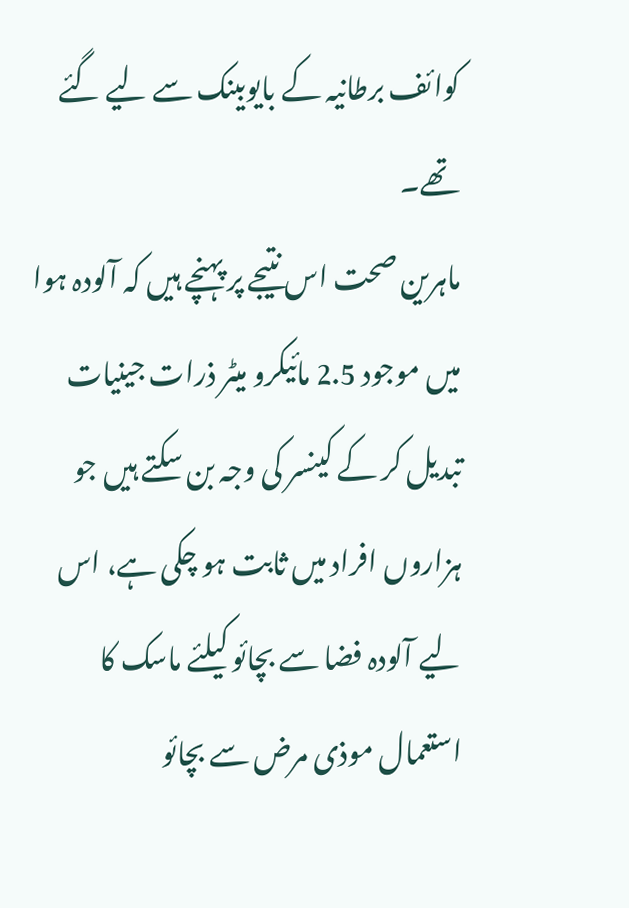کوائف برطانیہ کے بایوبینک سے لیے گئے تھے۔
ماہرین صحت اس نتیجے پر پہنچے ہیں کہ آلودہ ہوا میں موجود 2.5 مائیکرو میٹر ذرات جینیات تبدیل کر کے کینسر کی وجہ بن سکتے ہیں جو ہزاروں افراد میں ثابت ہو چکی ہے، اس لیے آلودہ فضا سے بچائو کیلئے ماسک کا استعمال موذی مرض سے بچائو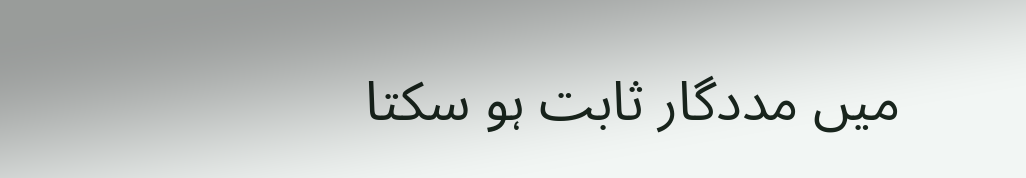میں مددگار ثابت ہو سکتا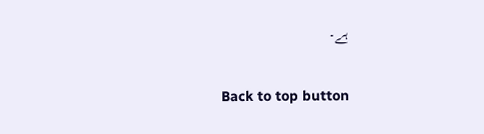ہے۔

Back to top button